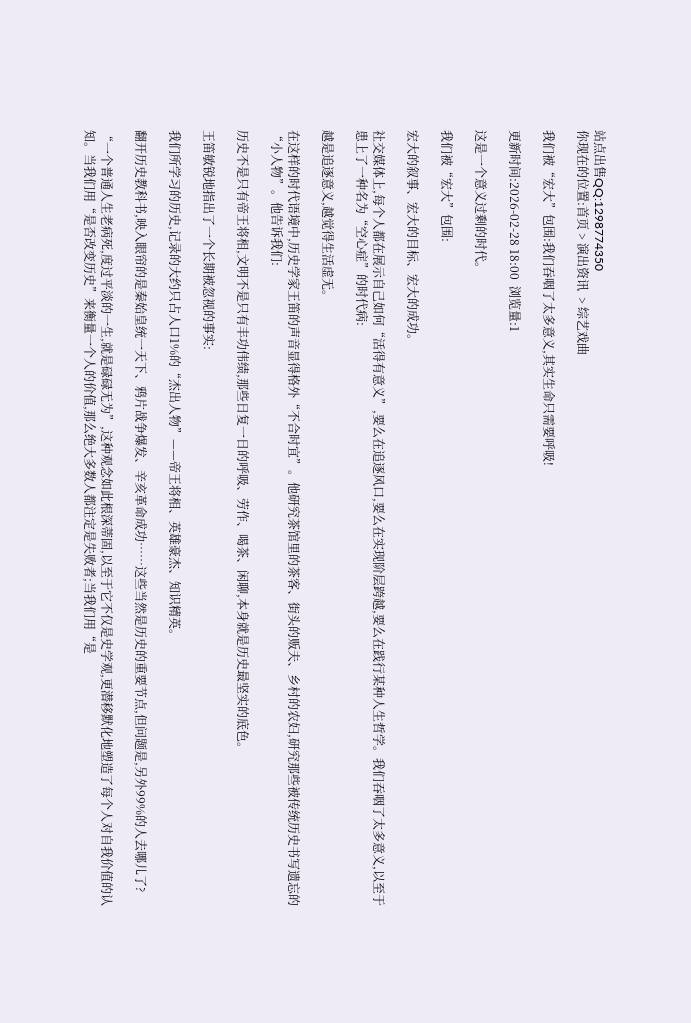站点出售QQ:1298774350
你现在的位置:首页 > 演出资讯  > 综艺戏曲

我们被“宏大”包围:我们吞咽了太多意义,其实生命只需要呼吸!

更新时间:2026-02-28 18:00  浏览量:1

这是一个意义过剩的时代。

我们被“宏大”包围:

宏大的叙事、宏大的目标、宏大的成功。

社交媒体上,每个人都在展示自己如何“活得有意义”,要么在追逐风口,要么在实现阶层跨越,要么在践行某种人生哲学。我们吞咽了太多意义,以至于患上了一种名为“空心症”的时代病:

越是追逐意义,越觉得生活虚无。

在这样的时代语境中,历史学家王笛的声音显得格外“不合时宜”。他研究茶馆里的茶客、街头的贩夫、乡村的农妇,研究那些被传统历史书写遗忘的“小人物”。他告诉我们:

历史不是只有帝王将相,文明不是只有丰功伟绩,那些日复一日的呼吸、劳作、喝茶、闲聊,本身就是历史最坚实的底色。

王笛敏锐地指出了一个长期被忽视的事实:

我们所学习的历史,记录的大约只占人口1%的“杰出人物”——帝王将相、英雄豪杰、知识精英。

翻开历史教科书,映入眼帘的是秦始皇统一天下、鸦片战争爆发、辛亥革命成功……这些当然是历史的重要节点,但问题是,另外99%的人去哪儿了?

“一个普通人生老病死,度过平淡的一生,就是碌碌无为”,这种观念如此根深蒂固,以至于它不仅是史学观,更潜移默化地塑造了每个人对自我价值的认知。当我们用“是否改变历史”来衡量一个人的价值,那么绝大多数人都注定是失败者;当我们用“是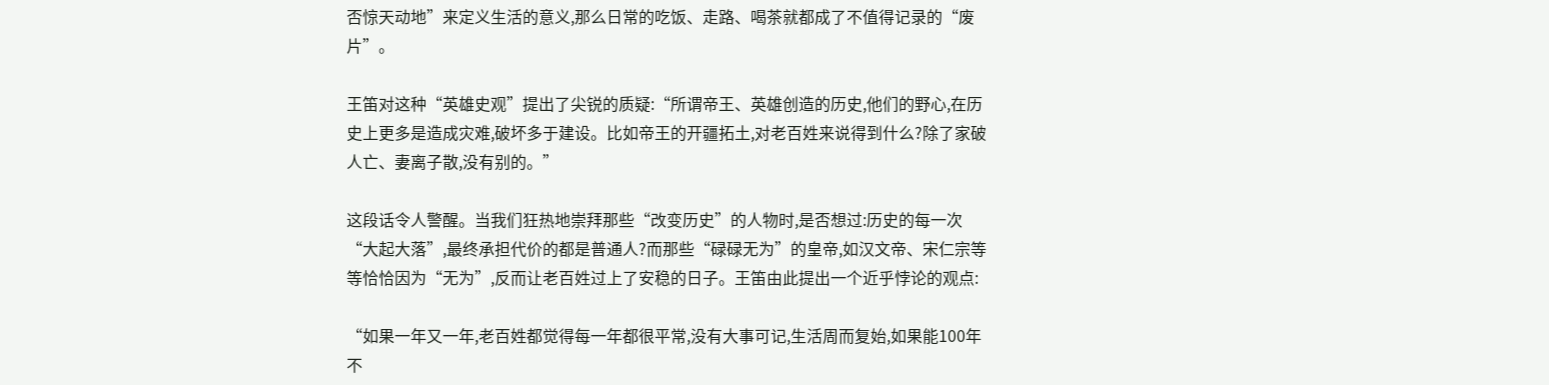否惊天动地”来定义生活的意义,那么日常的吃饭、走路、喝茶就都成了不值得记录的“废片”。

王笛对这种“英雄史观”提出了尖锐的质疑:“所谓帝王、英雄创造的历史,他们的野心,在历史上更多是造成灾难,破坏多于建设。比如帝王的开疆拓土,对老百姓来说得到什么?除了家破人亡、妻离子散,没有别的。”

这段话令人警醒。当我们狂热地崇拜那些“改变历史”的人物时,是否想过:历史的每一次“大起大落”,最终承担代价的都是普通人?而那些“碌碌无为”的皇帝,如汉文帝、宋仁宗等等恰恰因为“无为”,反而让老百姓过上了安稳的日子。王笛由此提出一个近乎悖论的观点:

“如果一年又一年,老百姓都觉得每一年都很平常,没有大事可记,生活周而复始,如果能100年不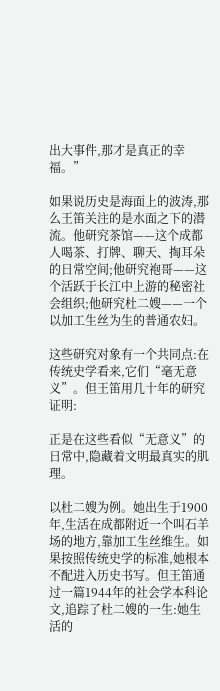出大事件,那才是真正的幸福。”

如果说历史是海面上的波涛,那么王笛关注的是水面之下的潜流。他研究茶馆——这个成都人喝茶、打牌、聊天、掏耳朵的日常空间;他研究袍哥——这个活跃于长江中上游的秘密社会组织;他研究杜二嫂——一个以加工生丝为生的普通农妇。

这些研究对象有一个共同点:在传统史学看来,它们“毫无意义”。但王笛用几十年的研究证明:

正是在这些看似“无意义”的日常中,隐藏着文明最真实的肌理。

以杜二嫂为例。她出生于1900年,生活在成都附近一个叫石羊场的地方,靠加工生丝维生。如果按照传统史学的标准,她根本不配进入历史书写。但王笛通过一篇1944年的社会学本科论文,追踪了杜二嫂的一生:她生活的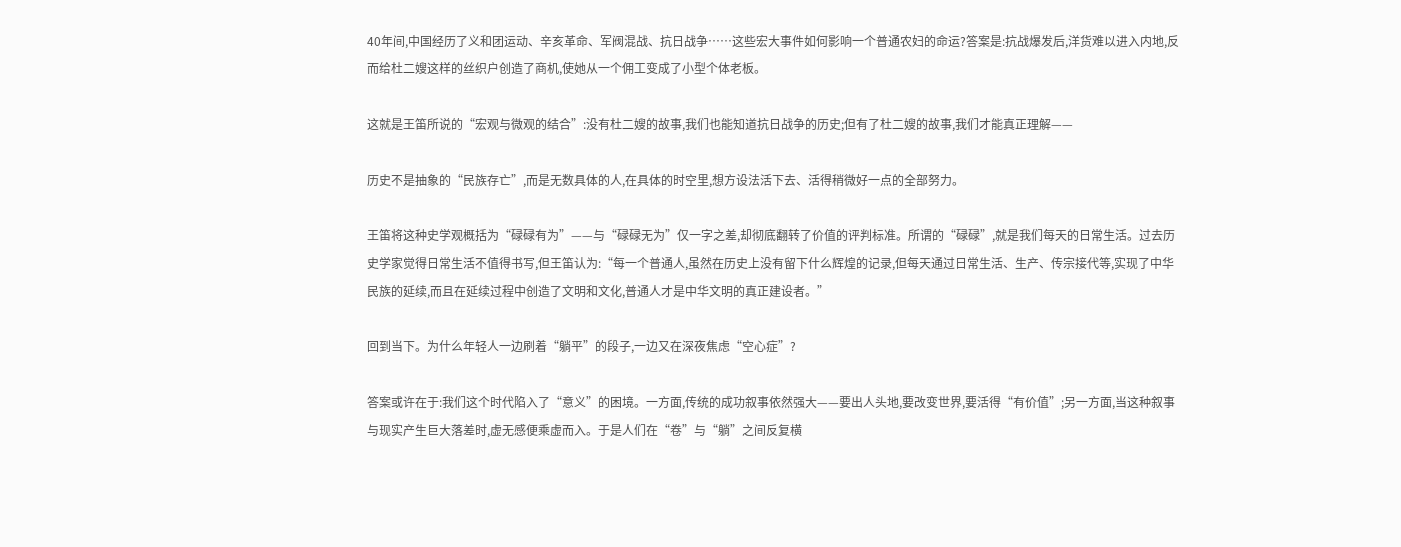40年间,中国经历了义和团运动、辛亥革命、军阀混战、抗日战争……这些宏大事件如何影响一个普通农妇的命运?答案是:抗战爆发后,洋货难以进入内地,反而给杜二嫂这样的丝织户创造了商机,使她从一个佣工变成了小型个体老板。

这就是王笛所说的“宏观与微观的结合”:没有杜二嫂的故事,我们也能知道抗日战争的历史;但有了杜二嫂的故事,我们才能真正理解——

历史不是抽象的“民族存亡”,而是无数具体的人,在具体的时空里,想方设法活下去、活得稍微好一点的全部努力。

王笛将这种史学观概括为“碌碌有为”——与“碌碌无为”仅一字之差,却彻底翻转了价值的评判标准。所谓的“碌碌”,就是我们每天的日常生活。过去历史学家觉得日常生活不值得书写,但王笛认为:“每一个普通人,虽然在历史上没有留下什么辉煌的记录,但每天通过日常生活、生产、传宗接代等,实现了中华民族的延续,而且在延续过程中创造了文明和文化,普通人才是中华文明的真正建设者。”

回到当下。为什么年轻人一边刷着“躺平”的段子,一边又在深夜焦虑“空心症”?

答案或许在于:我们这个时代陷入了“意义”的困境。一方面,传统的成功叙事依然强大——要出人头地,要改变世界,要活得“有价值”;另一方面,当这种叙事与现实产生巨大落差时,虚无感便乘虚而入。于是人们在“卷”与“躺”之间反复横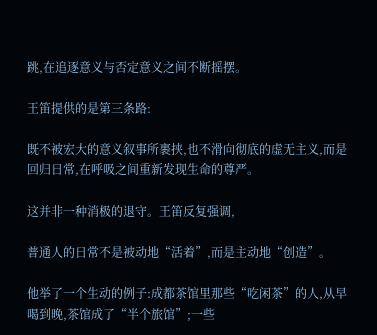跳,在追逐意义与否定意义之间不断摇摆。

王笛提供的是第三条路:

既不被宏大的意义叙事所裹挟,也不滑向彻底的虚无主义,而是回归日常,在呼吸之间重新发现生命的尊严。

这并非一种消极的退守。王笛反复强调,

普通人的日常不是被动地“活着”,而是主动地“创造”。

他举了一个生动的例子:成都茶馆里那些“吃闲茶”的人,从早喝到晚,茶馆成了“半个旅馆”;一些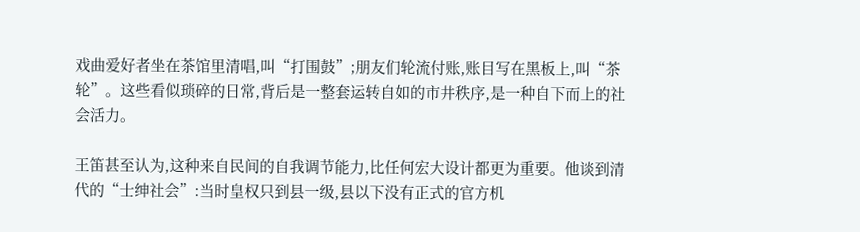戏曲爱好者坐在茶馆里清唱,叫“打围鼓”;朋友们轮流付账,账目写在黑板上,叫“茶轮”。这些看似琐碎的日常,背后是一整套运转自如的市井秩序,是一种自下而上的社会活力。

王笛甚至认为,这种来自民间的自我调节能力,比任何宏大设计都更为重要。他谈到清代的“士绅社会”:当时皇权只到县一级,县以下没有正式的官方机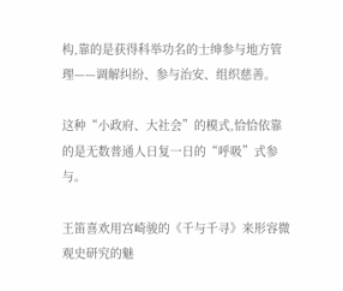构,靠的是获得科举功名的士绅参与地方管理——调解纠纷、参与治安、组织慈善。

这种“小政府、大社会”的模式,恰恰依靠的是无数普通人日复一日的“呼吸”式参与。

王笛喜欢用宫崎骏的《千与千寻》来形容微观史研究的魅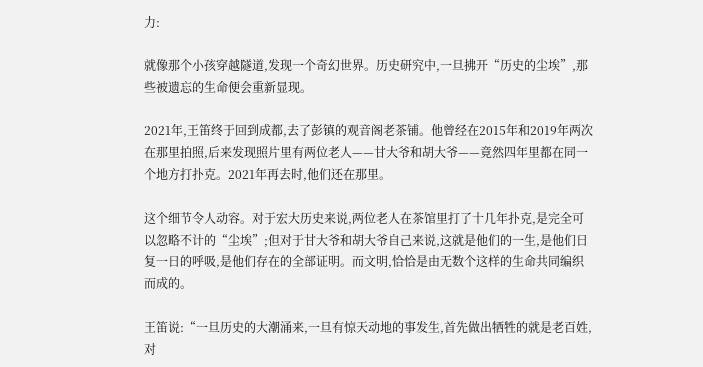力:

就像那个小孩穿越隧道,发现一个奇幻世界。历史研究中,一旦拂开“历史的尘埃”,那些被遗忘的生命便会重新显现。

2021年,王笛终于回到成都,去了彭镇的观音阁老茶铺。他曾经在2015年和2019年两次在那里拍照,后来发现照片里有两位老人——甘大爷和胡大爷——竟然四年里都在同一个地方打扑克。2021年再去时,他们还在那里。

这个细节令人动容。对于宏大历史来说,两位老人在茶馆里打了十几年扑克,是完全可以忽略不计的“尘埃”;但对于甘大爷和胡大爷自己来说,这就是他们的一生,是他们日复一日的呼吸,是他们存在的全部证明。而文明,恰恰是由无数个这样的生命共同编织而成的。

王笛说:“一旦历史的大潮涌来,一旦有惊天动地的事发生,首先做出牺牲的就是老百姓,对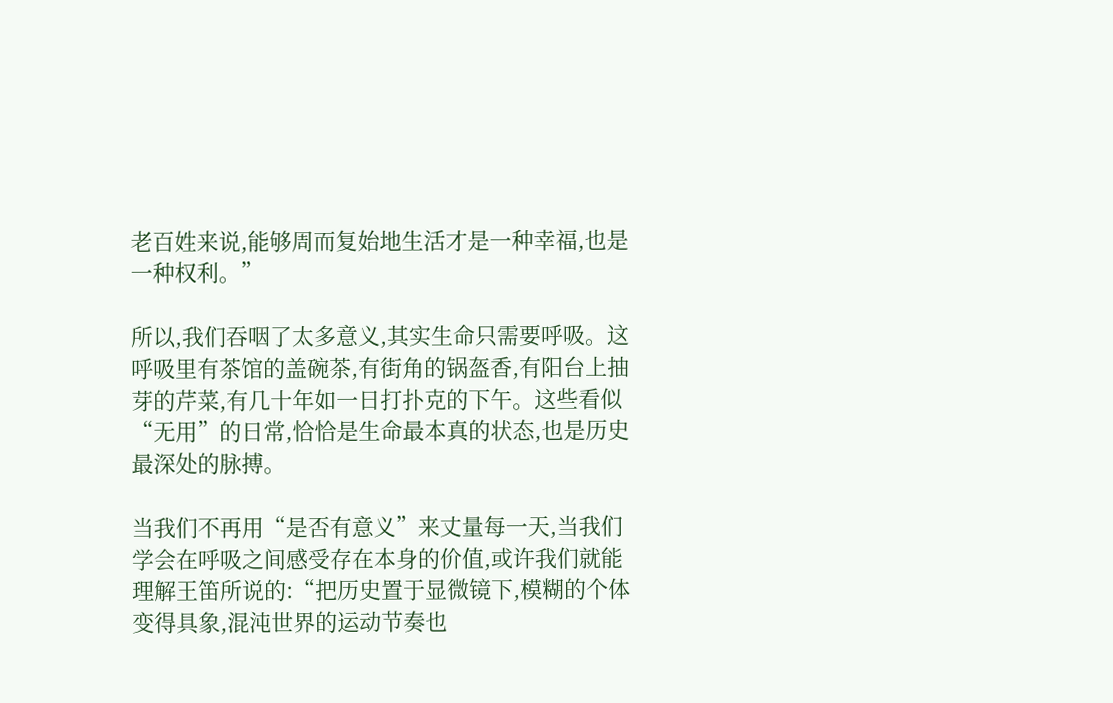老百姓来说,能够周而复始地生活才是一种幸福,也是一种权利。”

所以,我们吞咽了太多意义,其实生命只需要呼吸。这呼吸里有茶馆的盖碗茶,有街角的锅盔香,有阳台上抽芽的芹菜,有几十年如一日打扑克的下午。这些看似“无用”的日常,恰恰是生命最本真的状态,也是历史最深处的脉搏。

当我们不再用“是否有意义”来丈量每一天,当我们学会在呼吸之间感受存在本身的价值,或许我们就能理解王笛所说的:“把历史置于显微镜下,模糊的个体变得具象,混沌世界的运动节奏也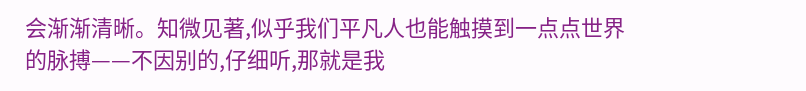会渐渐清晰。知微见著,似乎我们平凡人也能触摸到一点点世界的脉搏——不因别的,仔细听,那就是我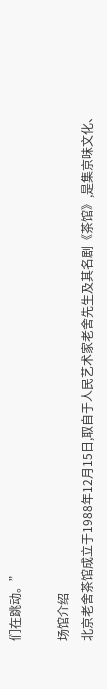们在跳动。”

场馆介绍
北京老舍茶馆成立于1988年12月15日,取自于人民艺术家老舍先生及其名剧《茶馆》,是集京味文化、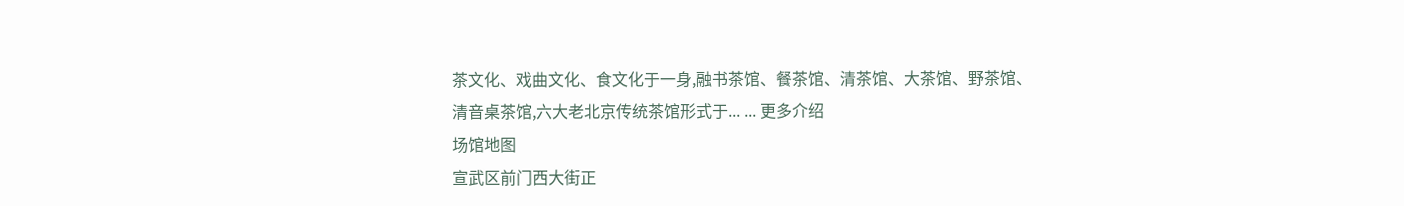茶文化、戏曲文化、食文化于一身,融书茶馆、餐茶馆、清茶馆、大茶馆、野茶馆、清音桌茶馆,六大老北京传统茶馆形式于... ... 更多介绍
场馆地图
宣武区前门西大街正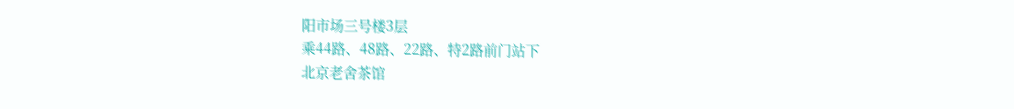阳市场三号楼3层
乘44路、48路、22路、特2路前门站下
北京老舍茶馆